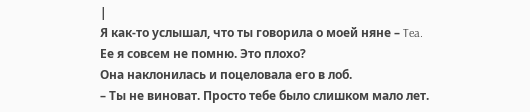|
Я как-то услышал, что ты говорила о моей няне – Tea. Ее я совсем не помню. Это плохо?
Она наклонилась и поцеловала его в лоб.
– Ты не виноват. Просто тебе было слишком мало лет.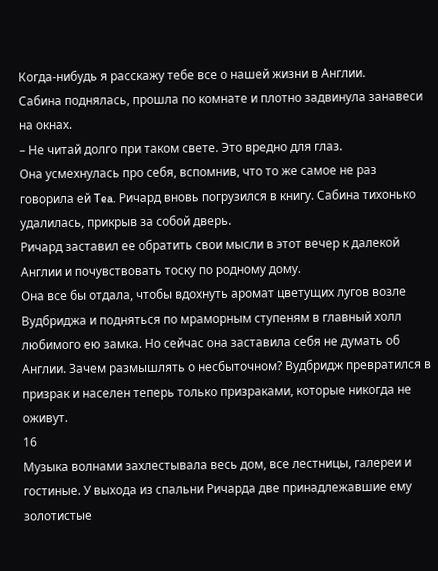Когда-нибудь я расскажу тебе все о нашей жизни в Англии.
Сабина поднялась, прошла по комнате и плотно задвинула занавеси на окнах.
– Не читай долго при таком свете. Это вредно для глаз.
Она усмехнулась про себя, вспомнив, что то же самое не раз говорила ей Tea. Ричард вновь погрузился в книгу. Сабина тихонько удалилась, прикрыв за собой дверь.
Ричард заставил ее обратить свои мысли в этот вечер к далекой Англии и почувствовать тоску по родному дому.
Она все бы отдала, чтобы вдохнуть аромат цветущих лугов возле Вудбриджа и подняться по мраморным ступеням в главный холл любимого ею замка. Но сейчас она заставила себя не думать об Англии. Зачем размышлять о несбыточном? Вудбридж превратился в призрак и населен теперь только призраками, которые никогда не оживут.
16
Музыка волнами захлестывала весь дом, все лестницы, галереи и гостиные. У выхода из спальни Ричарда две принадлежавшие ему золотистые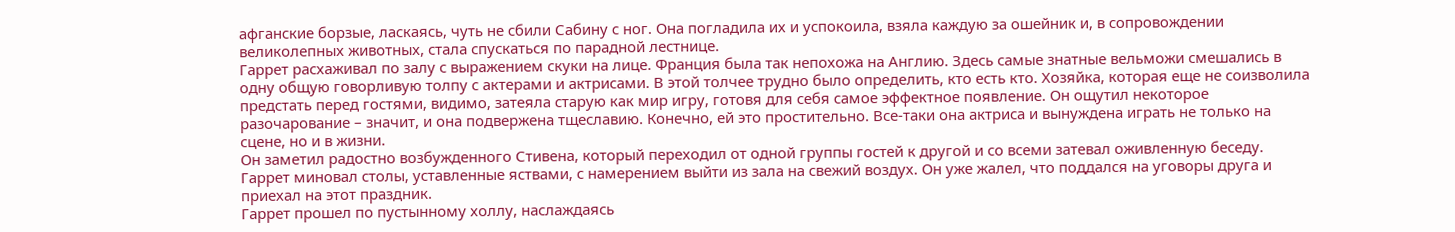афганские борзые, ласкаясь, чуть не сбили Сабину с ног. Она погладила их и успокоила, взяла каждую за ошейник и, в сопровождении великолепных животных, стала спускаться по парадной лестнице.
Гаррет расхаживал по залу с выражением скуки на лице. Франция была так непохожа на Англию. Здесь самые знатные вельможи смешались в одну общую говорливую толпу с актерами и актрисами. В этой толчее трудно было определить, кто есть кто. Хозяйка, которая еще не соизволила предстать перед гостями, видимо, затеяла старую как мир игру, готовя для себя самое эффектное появление. Он ощутил некоторое разочарование – значит, и она подвержена тщеславию. Конечно, ей это простительно. Все-таки она актриса и вынуждена играть не только на сцене, но и в жизни.
Он заметил радостно возбужденного Стивена, который переходил от одной группы гостей к другой и со всеми затевал оживленную беседу. Гаррет миновал столы, уставленные яствами, с намерением выйти из зала на свежий воздух. Он уже жалел, что поддался на уговоры друга и приехал на этот праздник.
Гаррет прошел по пустынному холлу, наслаждаясь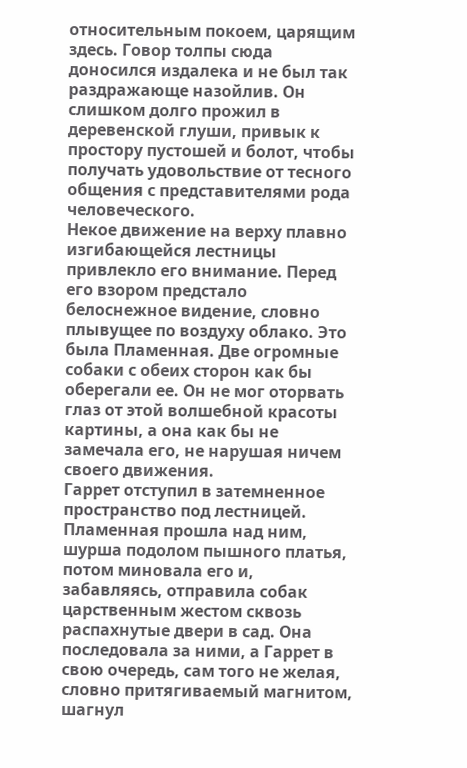относительным покоем, царящим здесь. Говор толпы сюда доносился издалека и не был так раздражающе назойлив. Он слишком долго прожил в деревенской глуши, привык к простору пустошей и болот, чтобы получать удовольствие от тесного общения с представителями рода человеческого.
Некое движение на верху плавно изгибающейся лестницы привлекло его внимание. Перед его взором предстало белоснежное видение, словно плывущее по воздуху облако. Это была Пламенная. Две огромные собаки с обеих сторон как бы оберегали ее. Он не мог оторвать глаз от этой волшебной красоты картины, а она как бы не замечала его, не нарушая ничем своего движения.
Гаррет отступил в затемненное пространство под лестницей. Пламенная прошла над ним, шурша подолом пышного платья, потом миновала его и, забавляясь, отправила собак царственным жестом сквозь распахнутые двери в сад. Она последовала за ними, а Гаррет в свою очередь, сам того не желая, словно притягиваемый магнитом, шагнул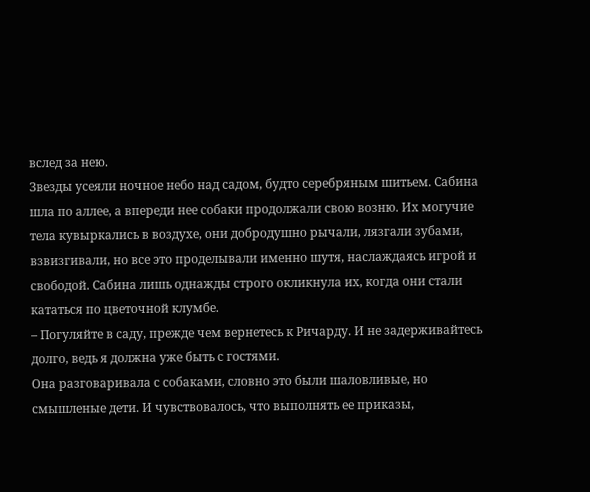вслед за нею.
Звезды усеяли ночное небо над садом, будто серебряным шитьем. Сабина шла по аллее, а впереди нее собаки продолжали свою возню. Их могучие тела кувыркались в воздухе, они добродушно рычали, лязгали зубами, взвизгивали, но все это проделывали именно шутя, наслаждаясь игрой и свободой. Сабина лишь однажды строго окликнула их, когда они стали кататься по цветочной клумбе.
– Погуляйте в саду, прежде чем вернетесь к Ричарду. И не задерживайтесь долго, ведь я должна уже быть с гостями.
Она разговаривала с собаками, словно это были шаловливые, но смышленые дети. И чувствовалось, что выполнять ее приказы,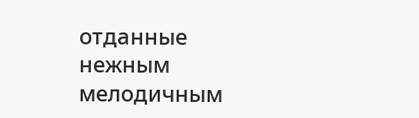отданные нежным мелодичным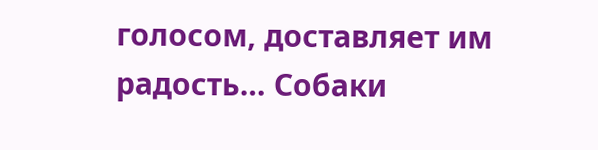голосом, доставляет им радость… Собаки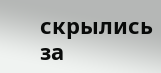скрылись за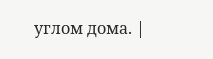углом дома. |